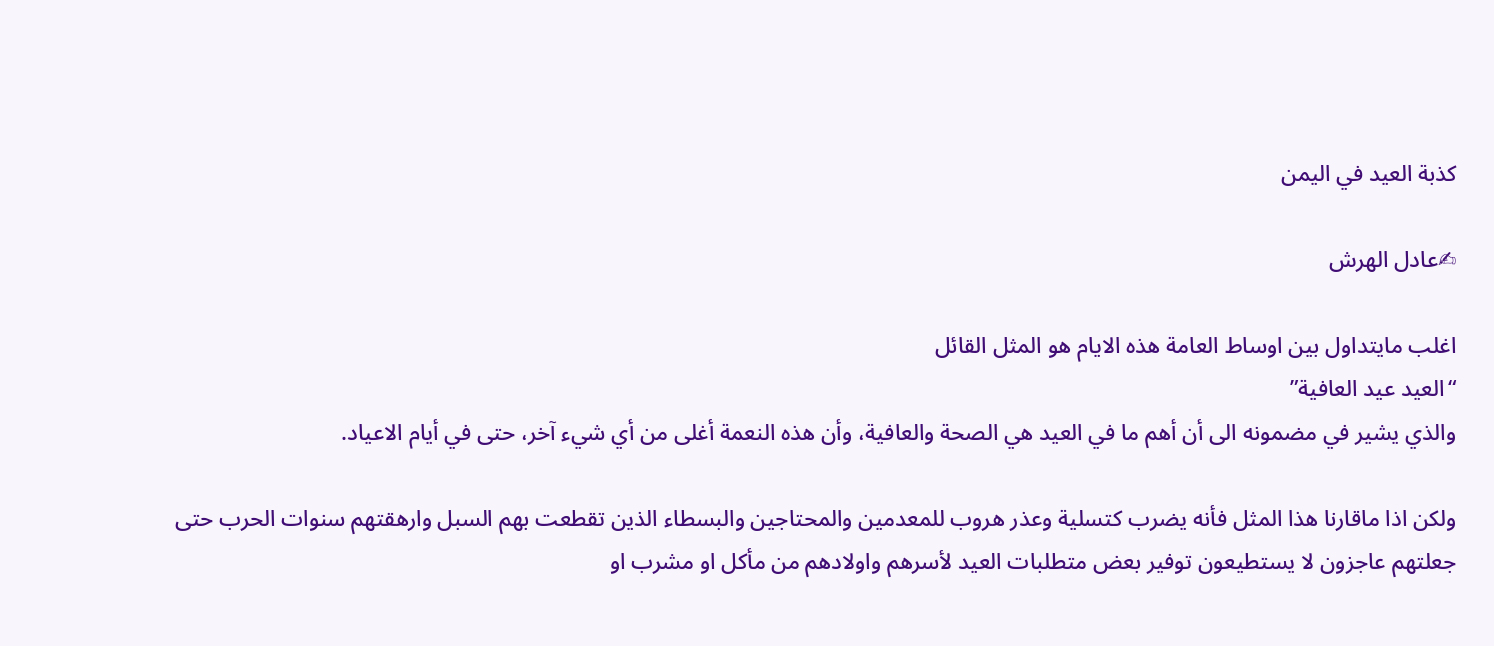كذبة العيد في اليمن

✍عادل الهرش

اغلب مايتداول بين اوساط العامة هذه الايام هو المثل القائل
“العيد عيد العافية”
والذي يشير في مضمونه الى أن أهم ما في العيد هي الصحة والعافية، وأن هذه النعمة أغلى من أي شيء آخر، حتى في أيام الاعياد.

ولكن اذا ماقارنا هذا المثل فأنه يضرب كتسلية وعذر هروب للمعدمين والمحتاجين والبسطاء الذين تقطعت بهم السبل وارهقتهم سنوات الحرب حتى جعلتهم عاجزون لا يستطيعون توفير بعض متطلبات العيد لأسرهم واولادهم من مأكل او مشرب او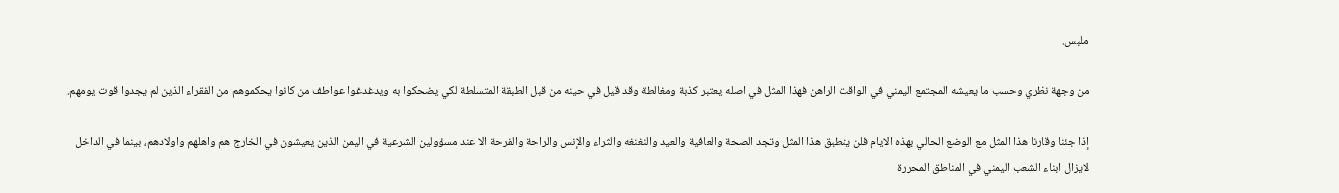ملبس.

من وجهة نظري وحسب ما يعيشه المجتمع اليمني في الواقت الراهن فهذا المثل في اصله يعتبر كذبة ومغالطة وقد قيل في حينه من قبل الطبقة المتسلطة لكي يضحكوا به ويدغدغوا عواطف من كانوا يحكموهم من الفقراء الذين لم يجدوا قوت يومهم.

إذا جئنا وقارنا هذا المثل مع الوضع الحالي بهذه الايام فلن ينطبق هذا المثل وتجد الصحة والعافية والعيد والنغنغه والثراء والإنس والراحة والفرحة الا عند مسؤولين الشرعية في اليمن الذين يعيشون في الخارج هم واهلهم واولادهم، بينما في الداخل لايزال ابناء الشعب اليمني في المناطق المحررة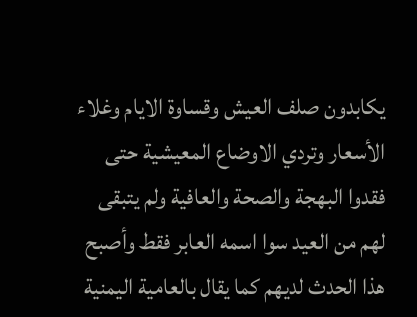يكابدون صلف العيش وقساوة الايام وغلاء الأسعار وتردي الاوضاع المعيشية حتى فقدوا البهجة والصحة والعافية ولم يتبقى لهم من العيد سوا اسمه العابر فقط وأصبح هذا الحدث لديهم كما يقال بالعامية اليمنية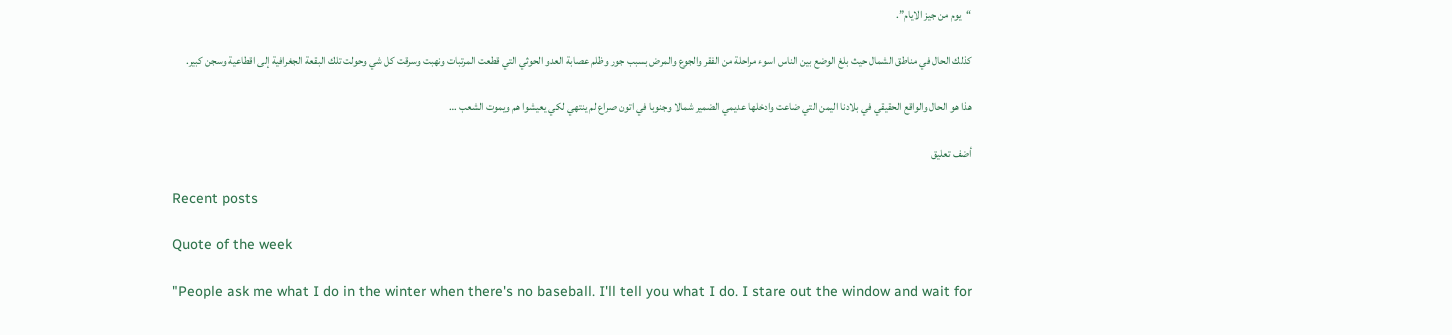“يوم من جيز الايام”.

كذلك الحال في مناطق الشمال حيث بلغ الوضع بين الناس اسوء مراحلة من الفقر والجوع والمرض بسبب جور وظلم عصابة العدو الحوثي التي قطعت المرتبات ونهبت وسرقت كل شي وحولت تلك البقعة الجغرافية إلى اقطاعية وسجن كبير.

هذا هو الحال والواقع الحقيقي في بلادنا اليمن التي ضاعت وادخلها عديمي الضمير شمالا وجنوبا في اتون صراع لم ينتهي لكي يعيشوا هم ويموت الشعب …

أضف تعليق

Recent posts

Quote of the week

"People ask me what I do in the winter when there's no baseball. I'll tell you what I do. I stare out the window and wait for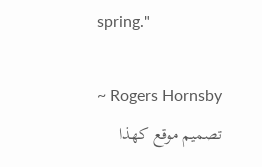spring."

~ Rogers Hornsby
تصميم موقع كهذا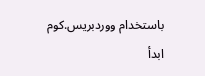باستخدام ووردبريس.كوم
ابدأ